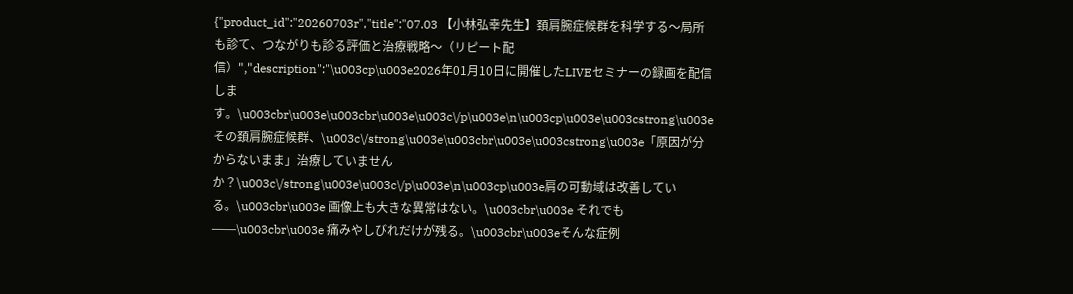{"product_id":"20260703r","title":"07.03 【小林弘幸先生】頚肩腕症候群を科学する〜局所も診て、つながりも診る評価と治療戦略〜（リピート配信）","description":"\u003cp\u003e2026年01月10日に開催したLIVEセミナーの録画を配信します。\u003cbr\u003e\u003cbr\u003e\u003c\/p\u003e\n\u003cp\u003e\u003cstrong\u003eその頚肩腕症候群、\u003c\/strong\u003e\u003cbr\u003e\u003cstrong\u003e「原因が分からないまま」治療していませんか？\u003c\/strong\u003e\u003c\/p\u003e\n\u003cp\u003e肩の可動域は改善している。\u003cbr\u003e 画像上も大きな異常はない。\u003cbr\u003e それでも――\u003cbr\u003e 痛みやしびれだけが残る。\u003cbr\u003eそんな症例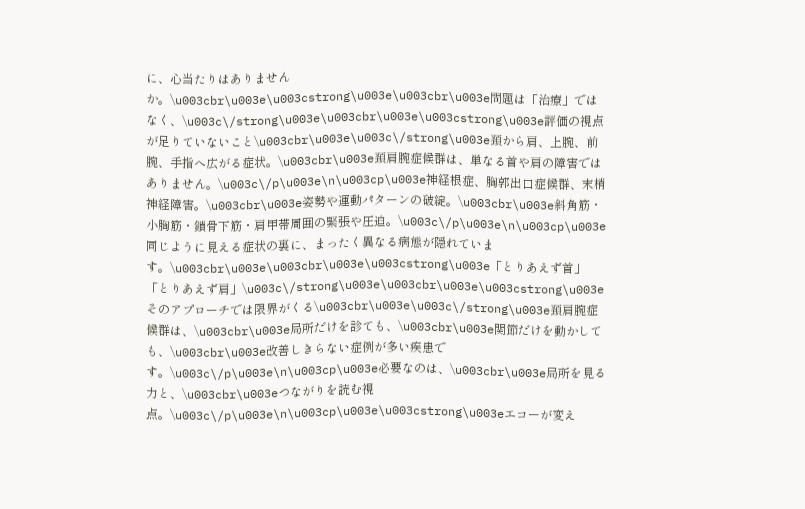に、心当たりはありませんか。\u003cbr\u003e\u003cstrong\u003e\u003cbr\u003e問題は「治療」ではなく、\u003c\/strong\u003e\u003cbr\u003e\u003cstrong\u003e評価の視点が足りていないこと\u003cbr\u003e\u003c\/strong\u003e頚から肩、上腕、前腕、手指へ広がる症状。\u003cbr\u003e頚肩腕症候群は、単なる首や肩の障害ではありません。\u003c\/p\u003e\n\u003cp\u003e神経根症、胸郭出口症候群、末梢神経障害。\u003cbr\u003e姿勢や運動パターンの破綻。\u003cbr\u003e斜角筋・小胸筋・鎖骨下筋・肩甲帯周囲の緊張や圧迫。\u003c\/p\u003e\n\u003cp\u003e同じように見える症状の裏に、まったく異なる病態が隠れています。\u003cbr\u003e\u003cbr\u003e\u003cstrong\u003e「とりあえず首」「とりあえず肩」\u003c\/strong\u003e\u003cbr\u003e\u003cstrong\u003eそのアプローチでは限界がくる\u003cbr\u003e\u003c\/strong\u003e頚肩腕症候群は、\u003cbr\u003e局所だけを診ても、\u003cbr\u003e関節だけを動かしても、\u003cbr\u003e改善しきらない症例が多い疾患です。\u003c\/p\u003e\n\u003cp\u003e必要なのは、\u003cbr\u003e局所を見る力と、\u003cbr\u003eつながりを読む視点。\u003c\/p\u003e\n\u003cp\u003e\u003cstrong\u003eエコーが変え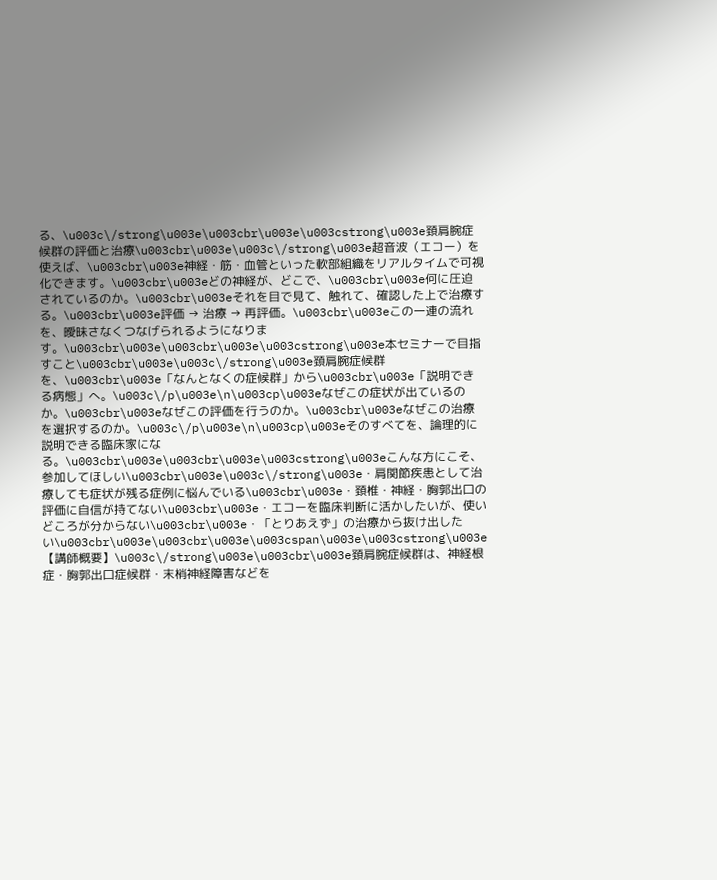る、\u003c\/strong\u003e\u003cbr\u003e\u003cstrong\u003e頚肩腕症候群の評価と治療\u003cbr\u003e\u003c\/strong\u003e超音波（エコー）を使えば、\u003cbr\u003e神経・筋・血管といった軟部組織をリアルタイムで可視化できます。\u003cbr\u003eどの神経が、どこで、\u003cbr\u003e何に圧迫されているのか。\u003cbr\u003eそれを目で見て、触れて、確認した上で治療する。\u003cbr\u003e評価 → 治療 → 再評価。\u003cbr\u003eこの一連の流れを、曖昧さなくつなげられるようになります。\u003cbr\u003e\u003cbr\u003e\u003cstrong\u003e本セミナーで目指すこと\u003cbr\u003e\u003c\/strong\u003e頚肩腕症候群を、\u003cbr\u003e「なんとなくの症候群」から\u003cbr\u003e「説明できる病態」へ。\u003c\/p\u003e\n\u003cp\u003eなぜこの症状が出ているのか。\u003cbr\u003eなぜこの評価を行うのか。\u003cbr\u003eなぜこの治療を選択するのか。\u003c\/p\u003e\n\u003cp\u003eそのすべてを、論理的に説明できる臨床家になる。\u003cbr\u003e\u003cbr\u003e\u003cstrong\u003eこんな方にこそ、参加してほしい\u003cbr\u003e\u003c\/strong\u003e・肩関節疾患として治療しても症状が残る症例に悩んでいる\u003cbr\u003e・頚椎・神経・胸郭出口の評価に自信が持てない\u003cbr\u003e・エコーを臨床判断に活かしたいが、使いどころが分からない\u003cbr\u003e・「とりあえず」の治療から抜け出したい\u003cbr\u003e\u003cbr\u003e\u003cspan\u003e\u003cstrong\u003e【講師概要】\u003c\/strong\u003e\u003cbr\u003e頚肩腕症候群は、神経根症・胸郭出口症候群・末梢神経障害などを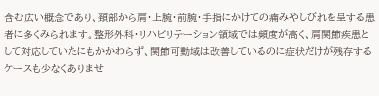含む広い概念であり、頚部から肩・上腕・前腕・手指にかけての痛みやしびれを呈する患者に多くみられます。整形外科・リハビリテーション領域では頻度が高く、肩関節疾患として対応していたにもかかわらず、関節可動域は改善しているのに症状だけが残存するケースも少なくありませ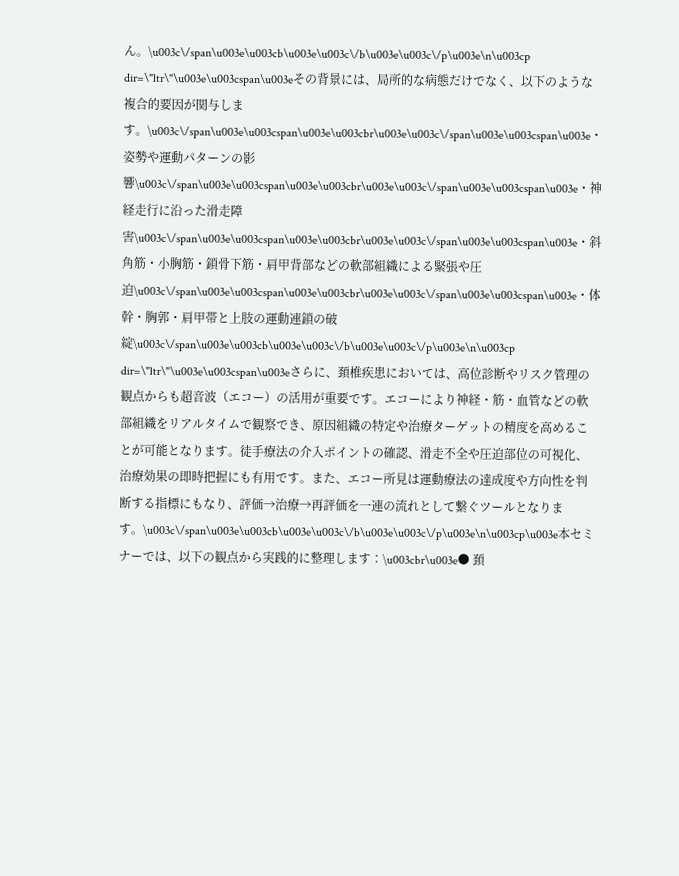ん。\u003c\/span\u003e\u003cb\u003e\u003c\/b\u003e\u003c\/p\u003e\n\u003cp dir=\"ltr\"\u003e\u003cspan\u003eその背景には、局所的な病態だけでなく、以下のような複合的要因が関与します。\u003c\/span\u003e\u003cspan\u003e\u003cbr\u003e\u003c\/span\u003e\u003cspan\u003e・姿勢や運動パターンの影響\u003c\/span\u003e\u003cspan\u003e\u003cbr\u003e\u003c\/span\u003e\u003cspan\u003e・神経走行に沿った滑走障害\u003c\/span\u003e\u003cspan\u003e\u003cbr\u003e\u003c\/span\u003e\u003cspan\u003e・斜角筋・小胸筋・鎖骨下筋・肩甲背部などの軟部組織による緊張や圧迫\u003c\/span\u003e\u003cspan\u003e\u003cbr\u003e\u003c\/span\u003e\u003cspan\u003e・体幹・胸郭・肩甲帯と上肢の運動連鎖の破綻\u003c\/span\u003e\u003cb\u003e\u003c\/b\u003e\u003c\/p\u003e\n\u003cp dir=\"ltr\"\u003e\u003cspan\u003eさらに、頚椎疾患においては、高位診断やリスク管理の観点からも超音波（エコー）の活用が重要です。エコーにより神経・筋・血管などの軟部組織をリアルタイムで観察でき、原因組織の特定や治療ターゲットの精度を高めることが可能となります。徒手療法の介入ポイントの確認、滑走不全や圧迫部位の可視化、治療効果の即時把握にも有用です。また、エコー所見は運動療法の達成度や方向性を判断する指標にもなり、評価→治療→再評価を一連の流れとして繋ぐツールとなります。\u003c\/span\u003e\u003cb\u003e\u003c\/b\u003e\u003c\/p\u003e\n\u003cp\u003e本セミナーでは、以下の観点から実践的に整理します：\u003cbr\u003e● 頚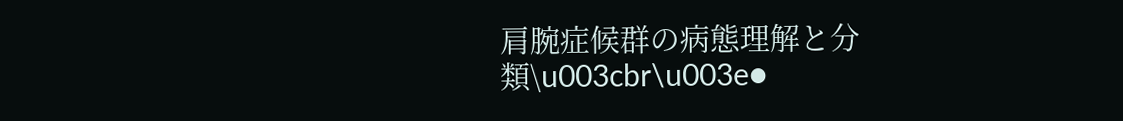肩腕症候群の病態理解と分類\u003cbr\u003e●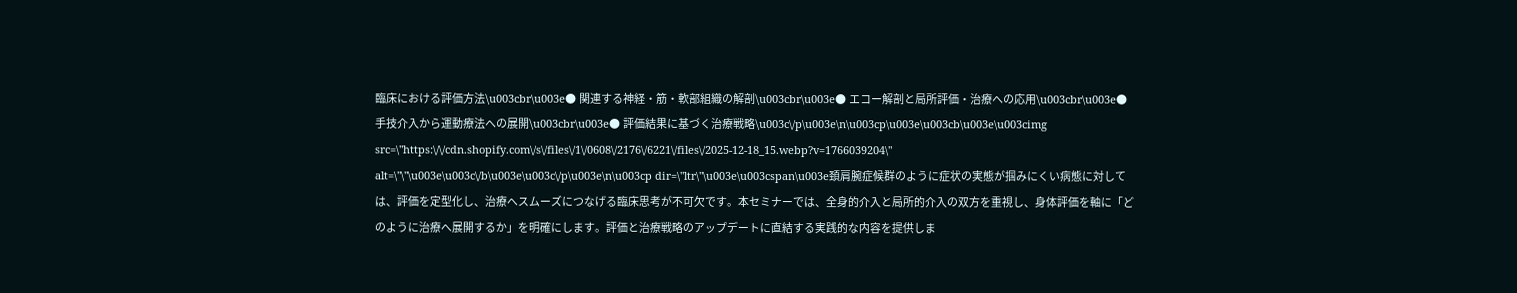臨床における評価方法\u003cbr\u003e● 関連する神経・筋・軟部組織の解剖\u003cbr\u003e● エコー解剖と局所評価・治療への応用\u003cbr\u003e● 手技介入から運動療法への展開\u003cbr\u003e● 評価結果に基づく治療戦略\u003c\/p\u003e\n\u003cp\u003e\u003cb\u003e\u003cimg src=\"https:\/\/cdn.shopify.com\/s\/files\/1\/0608\/2176\/6221\/files\/2025-12-18_15.webp?v=1766039204\" alt=\"\"\u003e\u003c\/b\u003e\u003c\/p\u003e\n\u003cp dir=\"ltr\"\u003e\u003cspan\u003e頚肩腕症候群のように症状の実態が掴みにくい病態に対しては、評価を定型化し、治療へスムーズにつなげる臨床思考が不可欠です。本セミナーでは、全身的介入と局所的介入の双方を重視し、身体評価を軸に「どのように治療へ展開するか」を明確にします。評価と治療戦略のアップデートに直結する実践的な内容を提供しま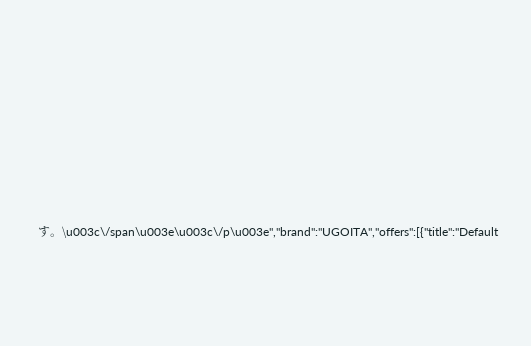す。\u003c\/span\u003e\u003c\/p\u003e","brand":"UGOITA","offers":[{"title":"Default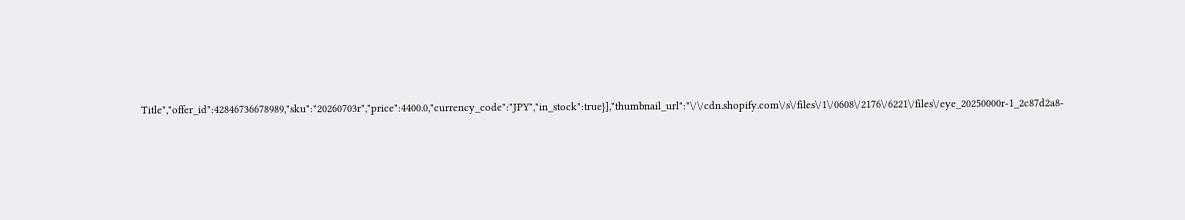Title","offer_id":42846736678989,"sku":"20260703r","price":4400.0,"currency_code":"JPY","in_stock":true}],"thumbnail_url":"\/\/cdn.shopify.com\/s\/files\/1\/0608\/2176\/6221\/files\/eye_20250000r-1_2c87d2a8-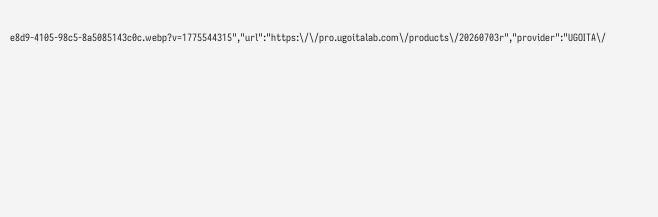e8d9-4105-98c5-8a5085143c0c.webp?v=1775544315","url":"https:\/\/pro.ugoitalab.com\/products\/20260703r","provider":"UGOITA\/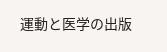運動と医学の出版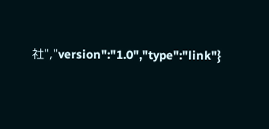社","version":"1.0","type":"link"}